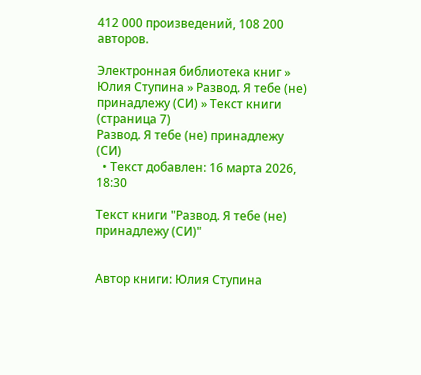412 000 произведений, 108 200 авторов.

Электронная библиотека книг » Юлия Ступина » Развод. Я тебе (не) принадлежу (СИ) » Текст книги (страница 7)
Развод. Я тебе (не) принадлежу (СИ)
  • Текст добавлен: 16 марта 2026, 18:30

Текст книги "Развод. Я тебе (не) принадлежу (СИ)"


Автор книги: Юлия Ступина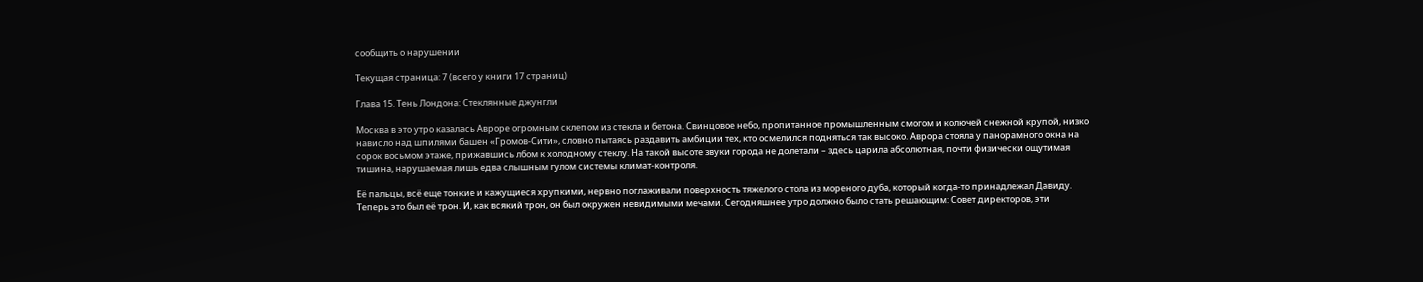сообщить о нарушении

Текущая страница: 7 (всего у книги 17 страниц)

Глава 15. Тень Лондона: Стеклянные джунгли

Москва в это утро казалась Авроре огромным склепом из стекла и бетона. Свинцовое небо, пропитанное промышленным смогом и колючей снежной крупой, низко нависло над шпилями башен «Громов-Сити», словно пытаясь раздавить амбиции тех, кто осмелился подняться так высоко. Аврора стояла у панорамного окна на сорок восьмом этаже, прижавшись лбом к холодному стеклу. На такой высоте звуки города не долетали – здесь царила абсолютная, почти физически ощутимая тишина, нарушаемая лишь едва слышным гулом системы климат-контроля.

Её пальцы, всё еще тонкие и кажущиеся хрупкими, нервно поглаживали поверхность тяжелого стола из мореного дуба, который когда-то принадлежал Давиду. Теперь это был её трон. И, как всякий трон, он был окружен невидимыми мечами. Сегодняшнее утро должно было стать решающим: Совет директоров, эти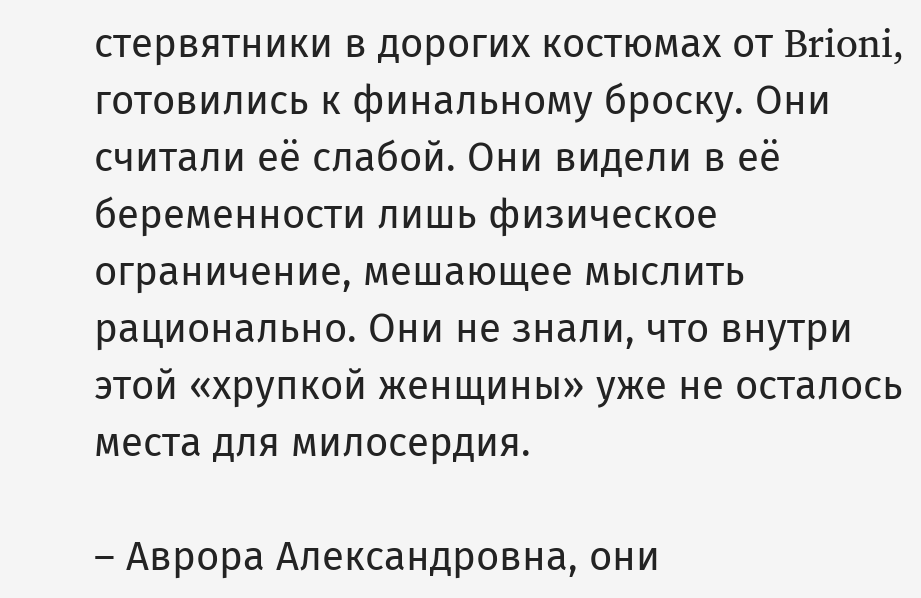стервятники в дорогих костюмах от Brioni, готовились к финальному броску. Они считали её слабой. Они видели в её беременности лишь физическое ограничение, мешающее мыслить рационально. Они не знали, что внутри этой «хрупкой женщины» уже не осталось места для милосердия.

– Аврора Александровна, они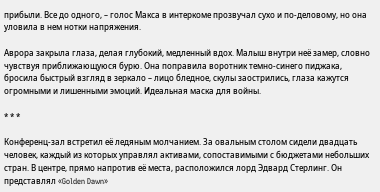прибыли. Все до одного, – голос Макса в интеркоме прозвучал сухо и по-деловому, но она уловила в нем нотки напряжения.

Аврора закрыла глаза, делая глубокий, медленный вдох. Малыш внутри неё замер, словно чувствуя приближающуюся бурю. Она поправила воротник темно-синего пиджака, бросила быстрый взгляд в зеркало – лицо бледное, скулы заострились, глаза кажутся огромными и лишенными эмоций. Идеальная маска для войны.

* * *

Конференц-зал встретил её ледяным молчанием. За овальным столом сидели двадцать человек, каждый из которых управлял активами, сопоставимыми с бюджетами небольших стран. В центре, прямо напротив её места, расположился лорд Эдвард Стерлинг. Он представлял «Golden Dawn»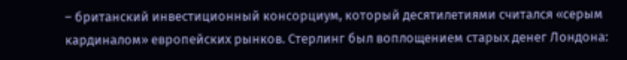– британский инвестиционный консорциум, который десятилетиями считался «серым кардиналом» европейских рынков. Стерлинг был воплощением старых денег Лондона: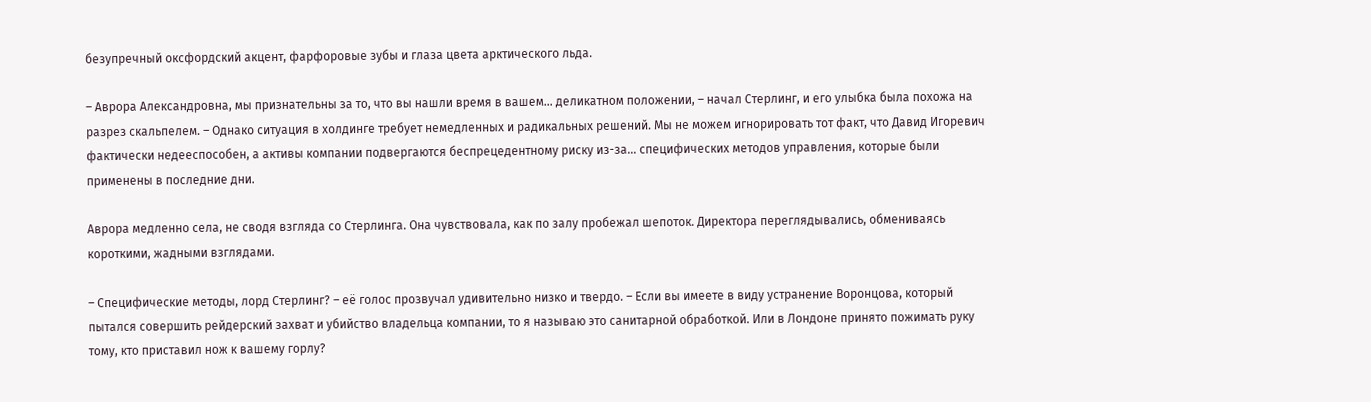безупречный оксфордский акцент, фарфоровые зубы и глаза цвета арктического льда.

– Аврора Александровна, мы признательны за то, что вы нашли время в вашем… деликатном положении, – начал Стерлинг, и его улыбка была похожа на разрез скальпелем. – Однако ситуация в холдинге требует немедленных и радикальных решений. Мы не можем игнорировать тот факт, что Давид Игоревич фактически недееспособен, а активы компании подвергаются беспрецедентному риску из-за… специфических методов управления, которые были применены в последние дни.

Аврора медленно села, не сводя взгляда со Стерлинга. Она чувствовала, как по залу пробежал шепоток. Директора переглядывались, обмениваясь короткими, жадными взглядами.

– Специфические методы, лорд Стерлинг? – её голос прозвучал удивительно низко и твердо. – Если вы имеете в виду устранение Воронцова, который пытался совершить рейдерский захват и убийство владельца компании, то я называю это санитарной обработкой. Или в Лондоне принято пожимать руку тому, кто приставил нож к вашему горлу?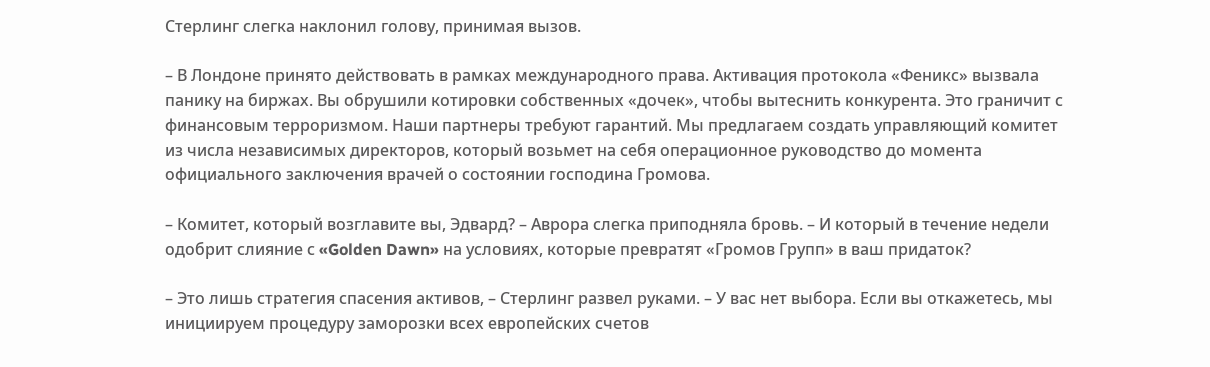Стерлинг слегка наклонил голову, принимая вызов.

– В Лондоне принято действовать в рамках международного права. Активация протокола «Феникс» вызвала панику на биржах. Вы обрушили котировки собственных «дочек», чтобы вытеснить конкурента. Это граничит с финансовым терроризмом. Наши партнеры требуют гарантий. Мы предлагаем создать управляющий комитет из числа независимых директоров, который возьмет на себя операционное руководство до момента официального заключения врачей о состоянии господина Громова.

– Комитет, который возглавите вы, Эдвард? – Аврора слегка приподняла бровь. – И который в течение недели одобрит слияние с «Golden Dawn» на условиях, которые превратят «Громов Групп» в ваш придаток?

– Это лишь стратегия спасения активов, – Стерлинг развел руками. – У вас нет выбора. Если вы откажетесь, мы инициируем процедуру заморозки всех европейских счетов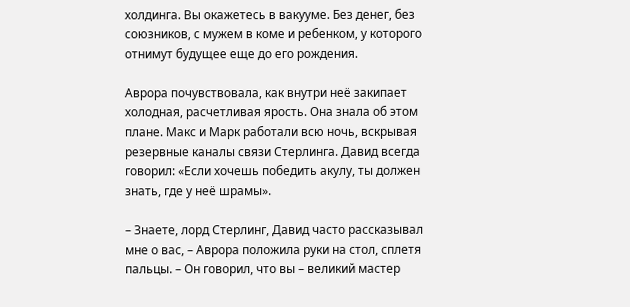холдинга. Вы окажетесь в вакууме. Без денег, без союзников, с мужем в коме и ребенком, у которого отнимут будущее еще до его рождения.

Аврора почувствовала, как внутри неё закипает холодная, расчетливая ярость. Она знала об этом плане. Макс и Марк работали всю ночь, вскрывая резервные каналы связи Стерлинга. Давид всегда говорил: «Если хочешь победить акулу, ты должен знать, где у неё шрамы».

– Знаете, лорд Стерлинг, Давид часто рассказывал мне о вас, – Аврора положила руки на стол, сплетя пальцы. – Он говорил, что вы – великий мастер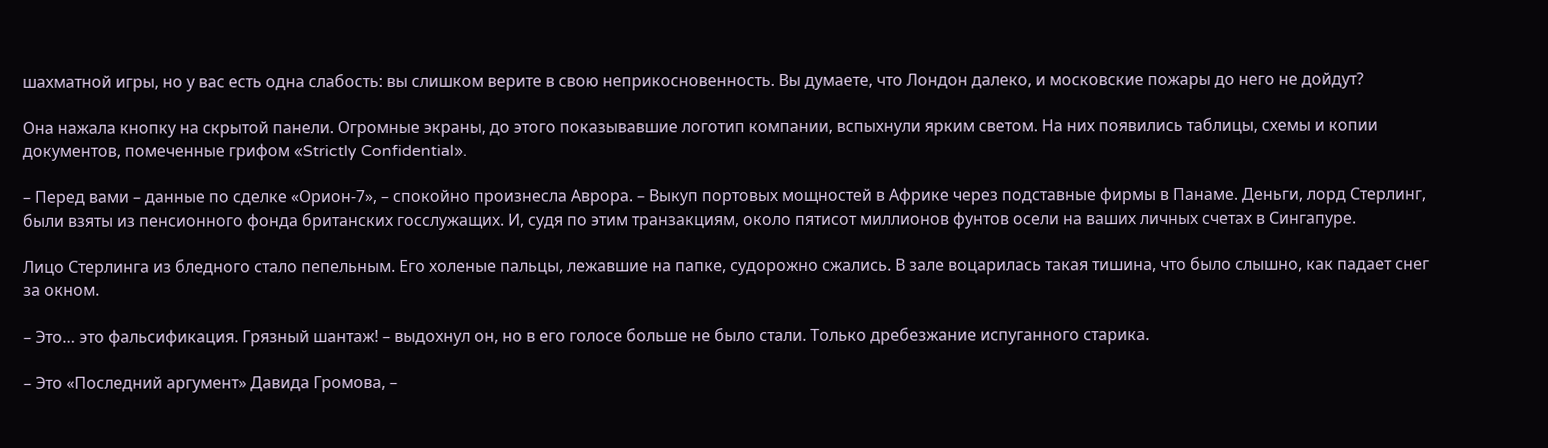шахматной игры, но у вас есть одна слабость: вы слишком верите в свою неприкосновенность. Вы думаете, что Лондон далеко, и московские пожары до него не дойдут?

Она нажала кнопку на скрытой панели. Огромные экраны, до этого показывавшие логотип компании, вспыхнули ярким светом. На них появились таблицы, схемы и копии документов, помеченные грифом «Strictly Confidential».

– Перед вами – данные по сделке «Орион-7», – спокойно произнесла Аврора. – Выкуп портовых мощностей в Африке через подставные фирмы в Панаме. Деньги, лорд Стерлинг, были взяты из пенсионного фонда британских госслужащих. И, судя по этим транзакциям, около пятисот миллионов фунтов осели на ваших личных счетах в Сингапуре.

Лицо Стерлинга из бледного стало пепельным. Его холеные пальцы, лежавшие на папке, судорожно сжались. В зале воцарилась такая тишина, что было слышно, как падает снег за окном.

– Это… это фальсификация. Грязный шантаж! – выдохнул он, но в его голосе больше не было стали. Только дребезжание испуганного старика.

– Это «Последний аргумент» Давида Громова, –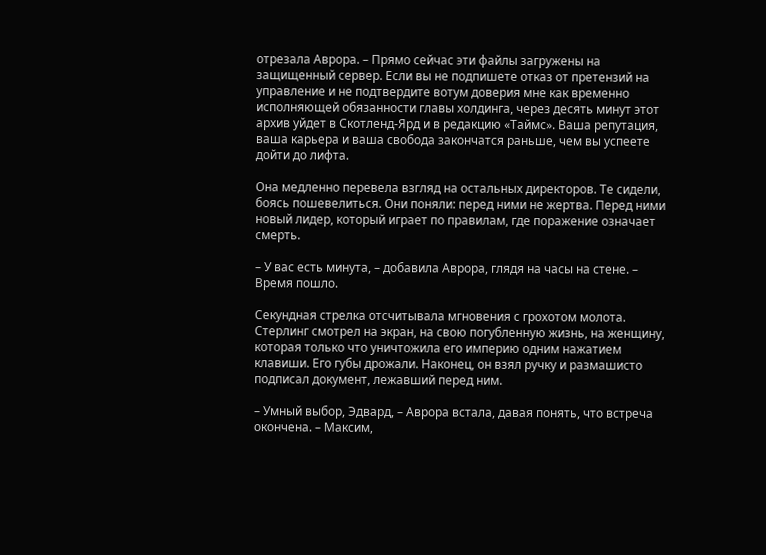отрезала Аврора. – Прямо сейчас эти файлы загружены на защищенный сервер. Если вы не подпишете отказ от претензий на управление и не подтвердите вотум доверия мне как временно исполняющей обязанности главы холдинга, через десять минут этот архив уйдет в Скотленд-Ярд и в редакцию «Таймс». Ваша репутация, ваша карьера и ваша свобода закончатся раньше, чем вы успеете дойти до лифта.

Она медленно перевела взгляд на остальных директоров. Те сидели, боясь пошевелиться. Они поняли: перед ними не жертва. Перед ними новый лидер, который играет по правилам, где поражение означает смерть.

– У вас есть минута, – добавила Аврора, глядя на часы на стене. – Время пошло.

Секундная стрелка отсчитывала мгновения с грохотом молота. Стерлинг смотрел на экран, на свою погубленную жизнь, на женщину, которая только что уничтожила его империю одним нажатием клавиши. Его губы дрожали. Наконец, он взял ручку и размашисто подписал документ, лежавший перед ним.

– Умный выбор, Эдвард, – Аврора встала, давая понять, что встреча окончена. – Максим,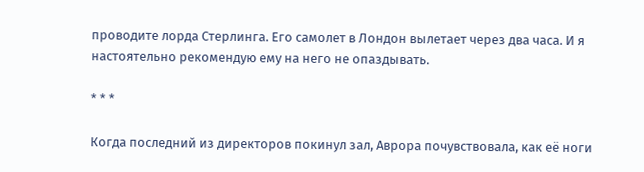проводите лорда Стерлинга. Его самолет в Лондон вылетает через два часа. И я настоятельно рекомендую ему на него не опаздывать.

* * *

Когда последний из директоров покинул зал, Аврора почувствовала, как её ноги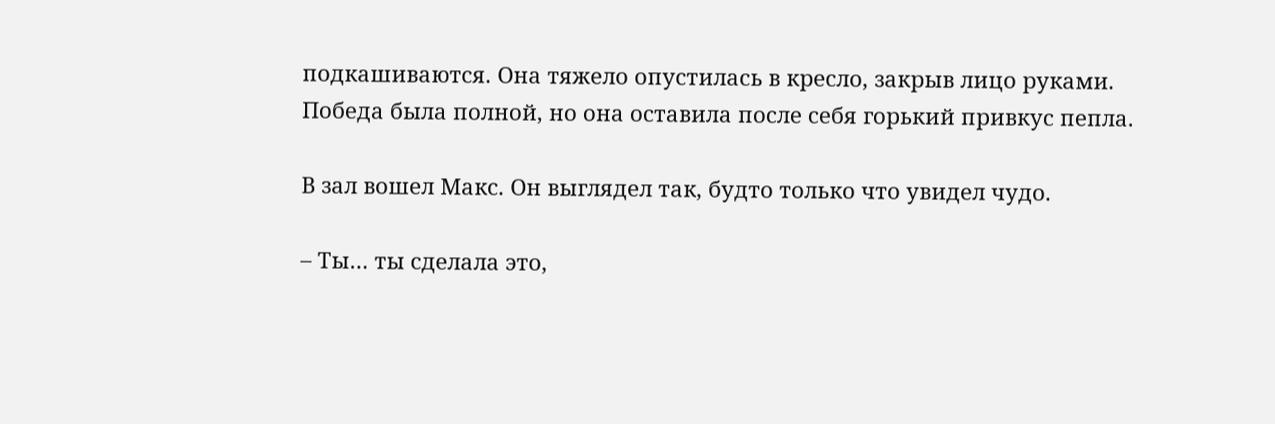подкашиваются. Она тяжело опустилась в кресло, закрыв лицо руками. Победа была полной, но она оставила после себя горький привкус пепла.

В зал вошел Макс. Он выглядел так, будто только что увидел чудо.

– Ты… ты сделала это,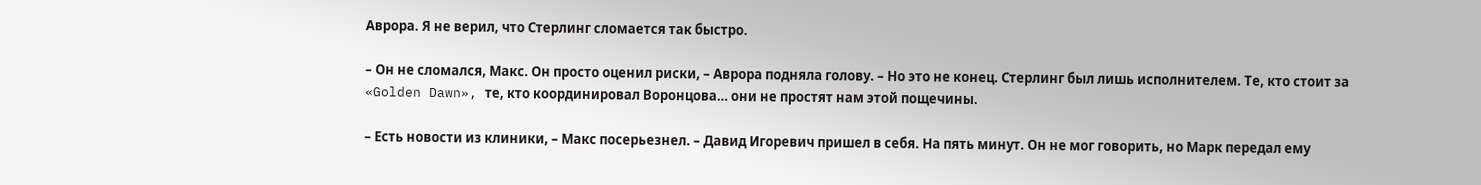Аврора. Я не верил, что Стерлинг сломается так быстро.

– Он не сломался, Макс. Он просто оценил риски, – Аврора подняла голову. – Но это не конец. Стерлинг был лишь исполнителем. Те, кто стоит за «Golden Dawn», те, кто координировал Воронцова… они не простят нам этой пощечины.

– Есть новости из клиники, – Макс посерьезнел. – Давид Игоревич пришел в себя. На пять минут. Он не мог говорить, но Марк передал ему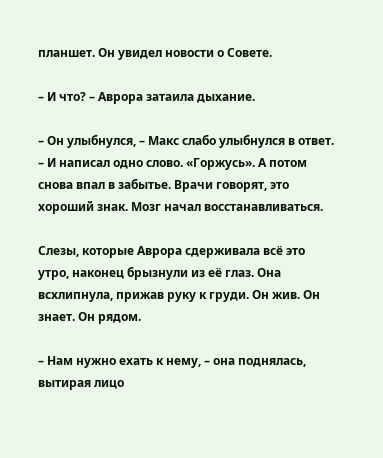планшет. Он увидел новости о Совете.

– И что? – Аврора затаила дыхание.

– Он улыбнулся, – Макс слабо улыбнулся в ответ. – И написал одно слово. «Горжусь». А потом снова впал в забытье. Врачи говорят, это хороший знак. Мозг начал восстанавливаться.

Слезы, которые Аврора сдерживала всё это утро, наконец брызнули из её глаз. Она всхлипнула, прижав руку к груди. Он жив. Он знает. Он рядом.

– Нам нужно ехать к нему, – она поднялась, вытирая лицо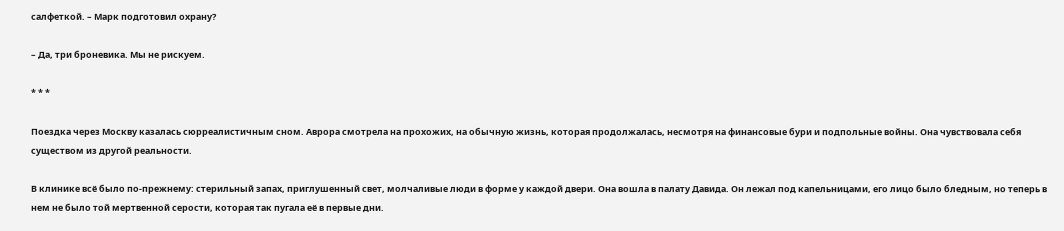салфеткой. – Марк подготовил охрану?

– Да, три броневика. Мы не рискуем.

* * *

Поездка через Москву казалась сюрреалистичным сном. Аврора смотрела на прохожих, на обычную жизнь, которая продолжалась, несмотря на финансовые бури и подпольные войны. Она чувствовала себя существом из другой реальности.

В клинике всё было по-прежнему: стерильный запах, приглушенный свет, молчаливые люди в форме у каждой двери. Она вошла в палату Давида. Он лежал под капельницами, его лицо было бледным, но теперь в нем не было той мертвенной серости, которая так пугала её в первые дни.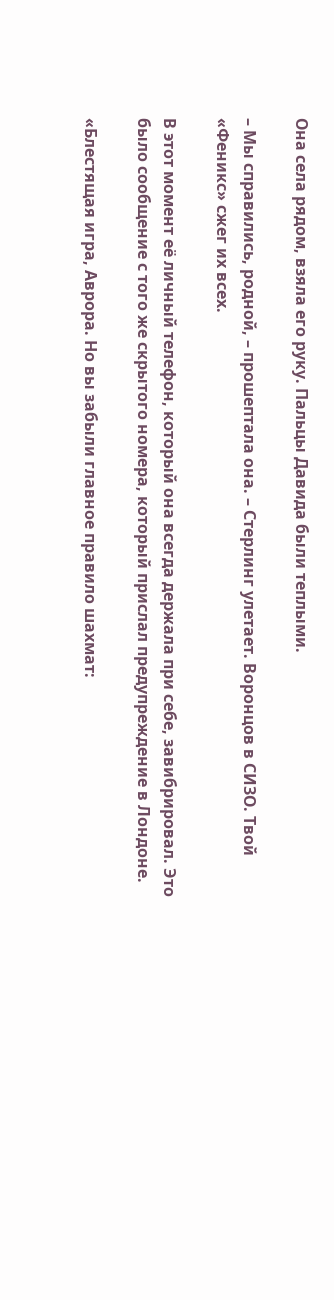Она села рядом, взяла его руку. Пальцы Давида были теплыми.

– Мы справились, родной, – прошептала она. – Стерлинг улетает. Воронцов в СИЗО. Твой «Феникс» сжег их всех.

В этот момент её личный телефон, который она всегда держала при себе, завибрировал. Это было сообщение с того же скрытого номера, который прислал предупреждение в Лондоне.

«Блестящая игра, Аврора. Но вы забыли главное правило шахмат: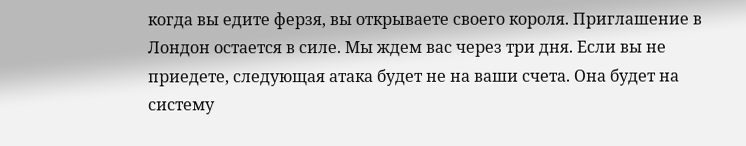когда вы едите ферзя, вы открываете своего короля. Приглашение в Лондон остается в силе. Мы ждем вас через три дня. Если вы не приедете, следующая атака будет не на ваши счета. Она будет на систему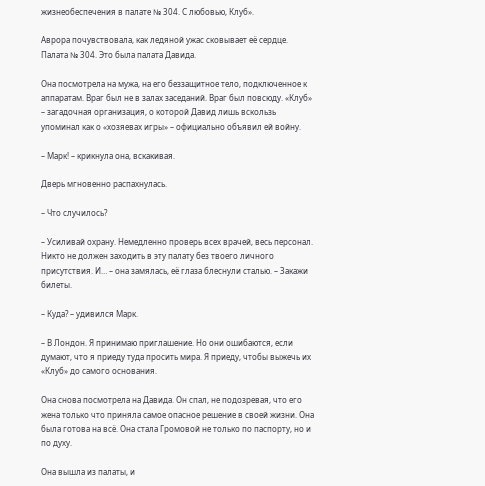жизнеобеспечения в палате № 304. С любовью, Клуб».

Аврора почувствовала, как ледяной ужас сковывает её сердце. Палата № 304. Это была палата Давида.

Она посмотрела на мужа, на его беззащитное тело, подключенное к аппаратам. Враг был не в залах заседаний. Враг был повсюду. «Клуб» – загадочная организация, о которой Давид лишь вскользь упоминал как о «хозяевах игры» – официально объявил ей войну.

– Марк! – крикнула она, вскакивая.

Дверь мгновенно распахнулась.

– Что случилось?

– Усиливай охрану. Немедленно проверь всех врачей, весь персонал. Никто не должен заходить в эту палату без твоего личного присутствия. И… – она замялась, её глаза блеснули сталью. – Закажи билеты.

– Куда? – удивился Марк.

– В Лондон. Я принимаю приглашение. Но они ошибаются, если думают, что я приеду туда просить мира. Я приеду, чтобы выжечь их «Клуб» до самого основания.

Она снова посмотрела на Давида. Он спал, не подозревая, что его жена только что приняла самое опасное решение в своей жизни. Она была готова на всё. Она стала Громовой не только по паспорту, но и по духу.

Она вышла из палаты, и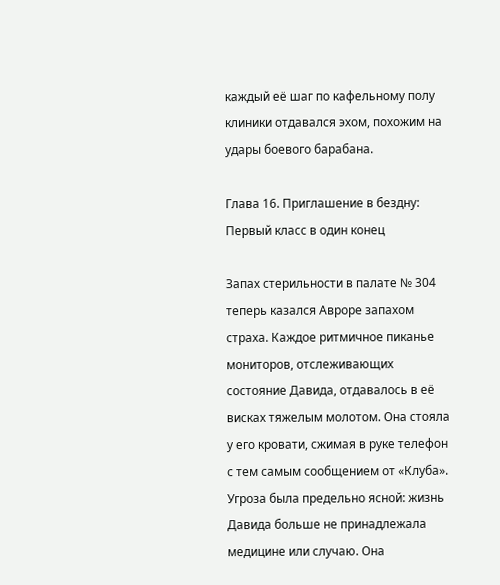каждый её шаг по кафельному полу клиники отдавался эхом, похожим на удары боевого барабана.

Глава 16. Приглашение в бездну: Первый класс в один конец

Запах стерильности в палате № 304 теперь казался Авроре запахом страха. Каждое ритмичное пиканье мониторов, отслеживающих состояние Давида, отдавалось в её висках тяжелым молотом. Она стояла у его кровати, сжимая в руке телефон с тем самым сообщением от «Клуба». Угроза была предельно ясной: жизнь Давида больше не принадлежала медицине или случаю. Она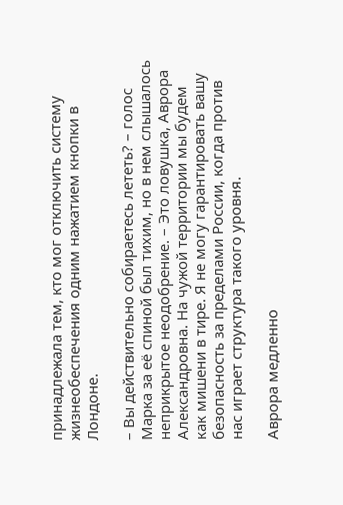принадлежала тем, кто мог отключить систему жизнеобеспечения одним нажатием кнопки в Лондоне.

– Вы действительно собираетесь лететь? – голос Марка за её спиной был тихим, но в нем слышалось неприкрытое неодобрение. – Это ловушка, Аврора Александровна. На чужой территории мы будем как мишени в тире. Я не могу гарантировать вашу безопасность за пределами России, когда против нас играет структура такого уровня.

Аврора медленно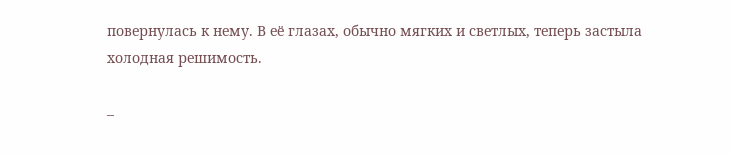повернулась к нему. В её глазах, обычно мягких и светлых, теперь застыла холодная решимость.

–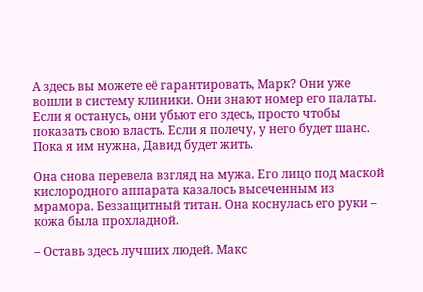А здесь вы можете её гарантировать, Марк? Они уже вошли в систему клиники. Они знают номер его палаты. Если я останусь, они убьют его здесь, просто чтобы показать свою власть. Если я полечу, у него будет шанс. Пока я им нужна, Давид будет жить.

Она снова перевела взгляд на мужа. Его лицо под маской кислородного аппарата казалось высеченным из мрамора. Беззащитный титан. Она коснулась его руки – кожа была прохладной.

– Оставь здесь лучших людей. Макс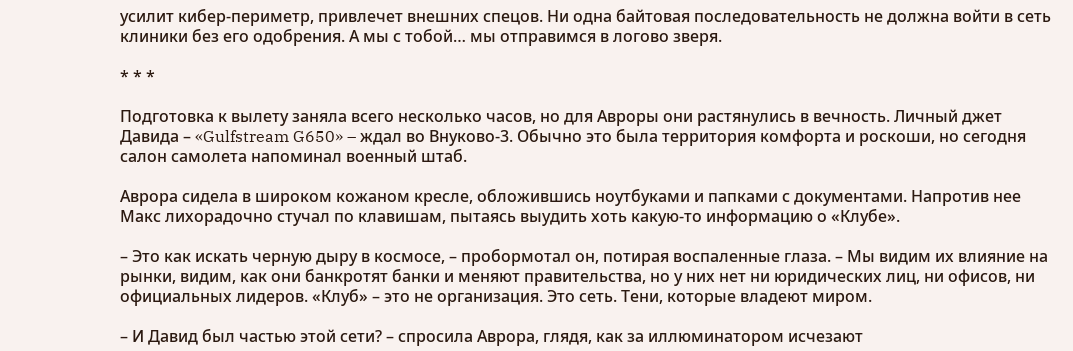усилит кибер-периметр, привлечет внешних спецов. Ни одна байтовая последовательность не должна войти в сеть клиники без его одобрения. А мы с тобой… мы отправимся в логово зверя.

* * *

Подготовка к вылету заняла всего несколько часов, но для Авроры они растянулись в вечность. Личный джет Давида – «Gulfstream G650» – ждал во Внуково-3. Обычно это была территория комфорта и роскоши, но сегодня салон самолета напоминал военный штаб.

Аврора сидела в широком кожаном кресле, обложившись ноутбуками и папками с документами. Напротив нее Макс лихорадочно стучал по клавишам, пытаясь выудить хоть какую-то информацию о «Клубе».

– Это как искать черную дыру в космосе, – пробормотал он, потирая воспаленные глаза. – Мы видим их влияние на рынки, видим, как они банкротят банки и меняют правительства, но у них нет ни юридических лиц, ни офисов, ни официальных лидеров. «Клуб» – это не организация. Это сеть. Тени, которые владеют миром.

– И Давид был частью этой сети? – спросила Аврора, глядя, как за иллюминатором исчезают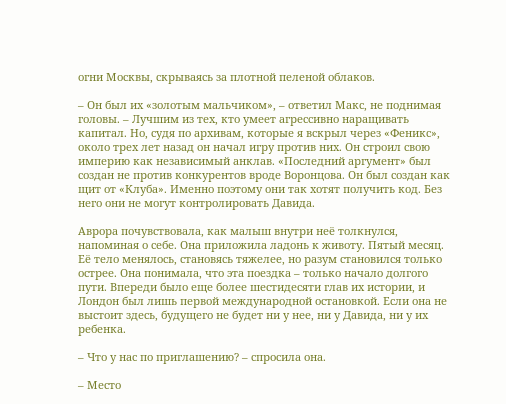огни Москвы, скрываясь за плотной пеленой облаков.

– Он был их «золотым мальчиком», – ответил Макс, не поднимая головы. – Лучшим из тех, кто умеет агрессивно наращивать капитал. Но, судя по архивам, которые я вскрыл через «Феникс», около трех лет назад он начал игру против них. Он строил свою империю как независимый анклав. «Последний аргумент» был создан не против конкурентов вроде Воронцова. Он был создан как щит от «Клуба». Именно поэтому они так хотят получить код. Без него они не могут контролировать Давида.

Аврора почувствовала, как малыш внутри неё толкнулся, напоминая о себе. Она приложила ладонь к животу. Пятый месяц. Её тело менялось, становясь тяжелее, но разум становился только острее. Она понимала, что эта поездка – только начало долгого пути. Впереди было еще более шестидесяти глав их истории, и Лондон был лишь первой международной остановкой. Если она не выстоит здесь, будущего не будет ни у нее, ни у Давида, ни у их ребенка.

– Что у нас по приглашению? – спросила она.

– Место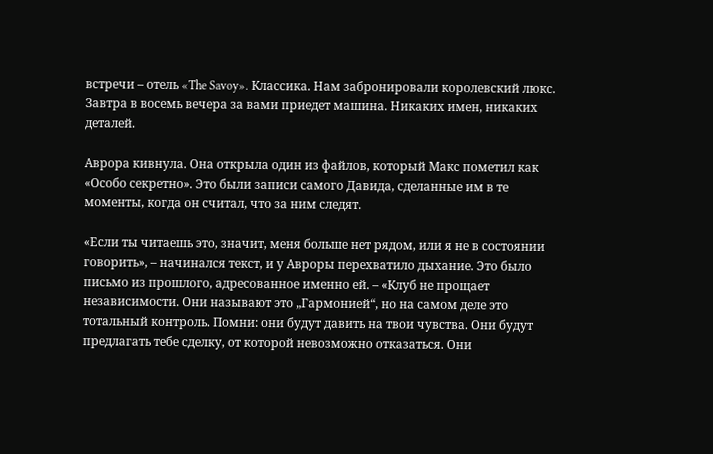встречи – отель «The Savoy». Классика. Нам забронировали королевский люкс. Завтра в восемь вечера за вами приедет машина. Никаких имен, никаких деталей.

Аврора кивнула. Она открыла один из файлов, который Макс пометил как «Особо секретно». Это были записи самого Давида, сделанные им в те моменты, когда он считал, что за ним следят.

«Если ты читаешь это, значит, меня больше нет рядом, или я не в состоянии говорить», – начинался текст, и у Авроры перехватило дыхание. Это было письмо из прошлого, адресованное именно ей. – «Клуб не прощает независимости. Они называют это „Гармонией“, но на самом деле это тотальный контроль. Помни: они будут давить на твои чувства. Они будут предлагать тебе сделку, от которой невозможно отказаться. Они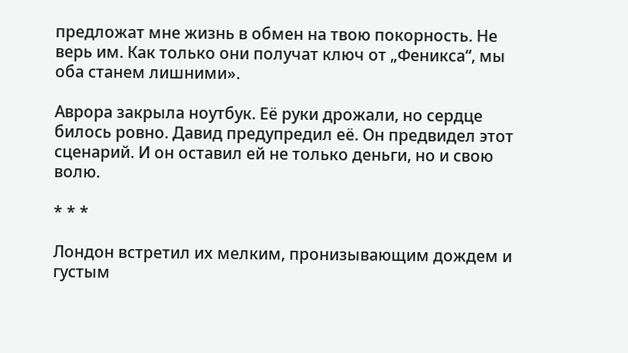предложат мне жизнь в обмен на твою покорность. Не верь им. Как только они получат ключ от „Феникса“, мы оба станем лишними».

Аврора закрыла ноутбук. Её руки дрожали, но сердце билось ровно. Давид предупредил её. Он предвидел этот сценарий. И он оставил ей не только деньги, но и свою волю.

* * *

Лондон встретил их мелким, пронизывающим дождем и густым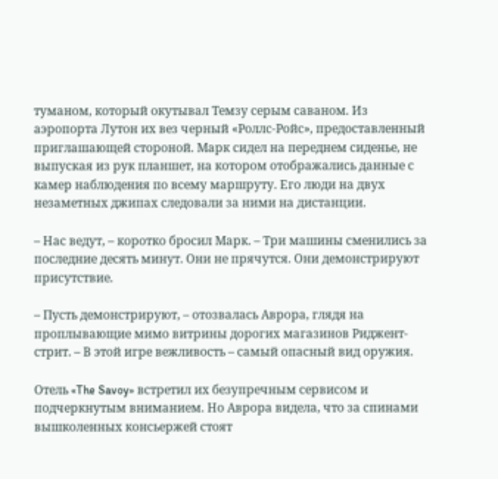туманом, который окутывал Темзу серым саваном. Из аэропорта Лутон их вез черный «Роллс-Ройс», предоставленный приглашающей стороной. Марк сидел на переднем сиденье, не выпуская из рук планшет, на котором отображались данные с камер наблюдения по всему маршруту. Его люди на двух незаметных джипах следовали за ними на дистанции.

– Нас ведут, – коротко бросил Марк. – Три машины сменились за последние десять минут. Они не прячутся. Они демонстрируют присутствие.

– Пусть демонстрируют, – отозвалась Аврора, глядя на проплывающие мимо витрины дорогих магазинов Риджент-стрит. – В этой игре вежливость – самый опасный вид оружия.

Отель «The Savoy» встретил их безупречным сервисом и подчеркнутым вниманием. Но Аврора видела, что за спинами вышколенных консьержей стоят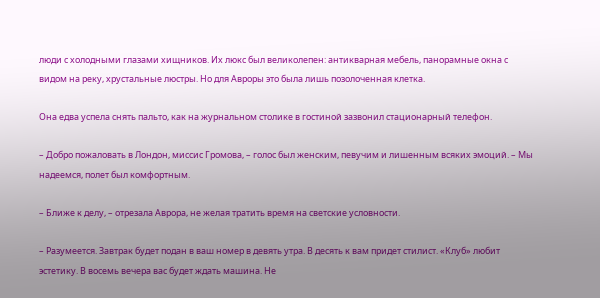люди с холодными глазами хищников. Их люкс был великолепен: антикварная мебель, панорамные окна с видом на реку, хрустальные люстры. Но для Авроры это была лишь позолоченная клетка.

Она едва успела снять пальто, как на журнальном столике в гостиной зазвонил стационарный телефон.

– Добро пожаловать в Лондон, миссис Громова, – голос был женским, певучим и лишенным всяких эмоций. – Мы надеемся, полет был комфортным.

– Ближе к делу, – отрезала Аврора, не желая тратить время на светские условности.

– Разумеется. Завтрак будет подан в ваш номер в девять утра. В десять к вам придет стилист. «Клуб» любит эстетику. В восемь вечера вас будет ждать машина. Не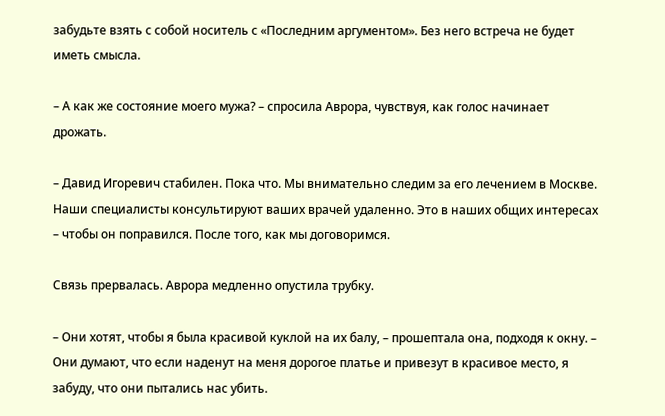забудьте взять с собой носитель с «Последним аргументом». Без него встреча не будет иметь смысла.

– А как же состояние моего мужа? – спросила Аврора, чувствуя, как голос начинает дрожать.

– Давид Игоревич стабилен. Пока что. Мы внимательно следим за его лечением в Москве. Наши специалисты консультируют ваших врачей удаленно. Это в наших общих интересах – чтобы он поправился. После того, как мы договоримся.

Связь прервалась. Аврора медленно опустила трубку.

– Они хотят, чтобы я была красивой куклой на их балу, – прошептала она, подходя к окну. – Они думают, что если наденут на меня дорогое платье и привезут в красивое место, я забуду, что они пытались нас убить.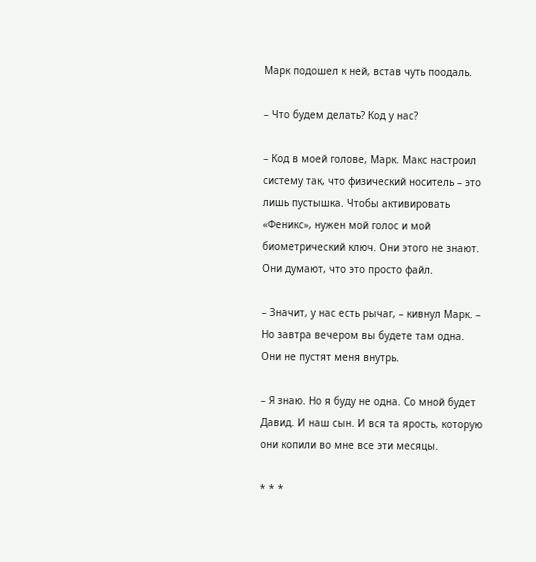Марк подошел к ней, встав чуть поодаль.

– Что будем делать? Код у нас?

– Код в моей голове, Марк. Макс настроил систему так, что физический носитель – это лишь пустышка. Чтобы активировать «Феникс», нужен мой голос и мой биометрический ключ. Они этого не знают. Они думают, что это просто файл.

– Значит, у нас есть рычаг, – кивнул Марк. – Но завтра вечером вы будете там одна. Они не пустят меня внутрь.

– Я знаю. Но я буду не одна. Со мной будет Давид. И наш сын. И вся та ярость, которую они копили во мне все эти месяцы.

* * *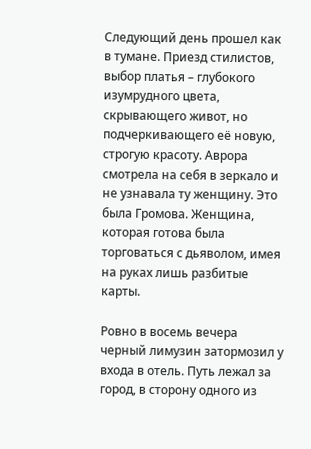Следующий день прошел как в тумане. Приезд стилистов, выбор платья – глубокого изумрудного цвета, скрывающего живот, но подчеркивающего её новую, строгую красоту. Аврора смотрела на себя в зеркало и не узнавала ту женщину. Это была Громова. Женщина, которая готова была торговаться с дьяволом, имея на руках лишь разбитые карты.

Ровно в восемь вечера черный лимузин затормозил у входа в отель. Путь лежал за город, в сторону одного из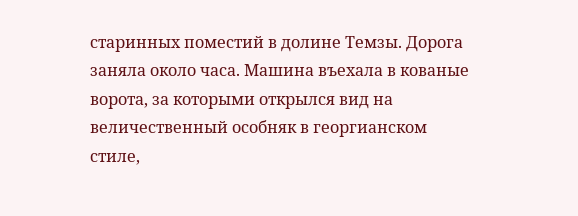старинных поместий в долине Темзы. Дорога заняла около часа. Машина въехала в кованые ворота, за которыми открылся вид на величественный особняк в георгианском стиле,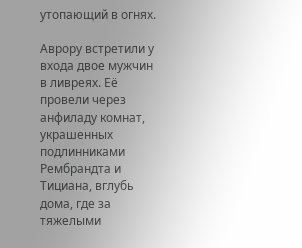утопающий в огнях.

Аврору встретили у входа двое мужчин в ливреях. Её провели через анфиладу комнат, украшенных подлинниками Рембрандта и Тициана, вглубь дома, где за тяжелыми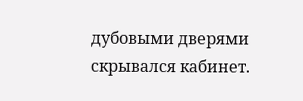дубовыми дверями скрывался кабинет.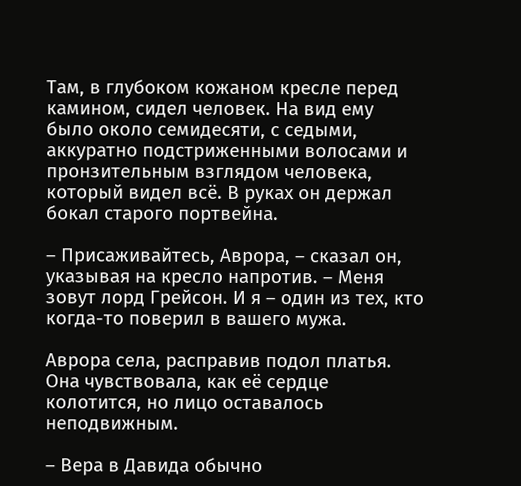Там, в глубоком кожаном кресле перед камином, сидел человек. На вид ему было около семидесяти, с седыми, аккуратно подстриженными волосами и пронзительным взглядом человека, который видел всё. В руках он держал бокал старого портвейна.

– Присаживайтесь, Аврора, – сказал он, указывая на кресло напротив. – Меня зовут лорд Грейсон. И я – один из тех, кто когда-то поверил в вашего мужа.

Аврора села, расправив подол платья. Она чувствовала, как её сердце колотится, но лицо оставалось неподвижным.

– Вера в Давида обычно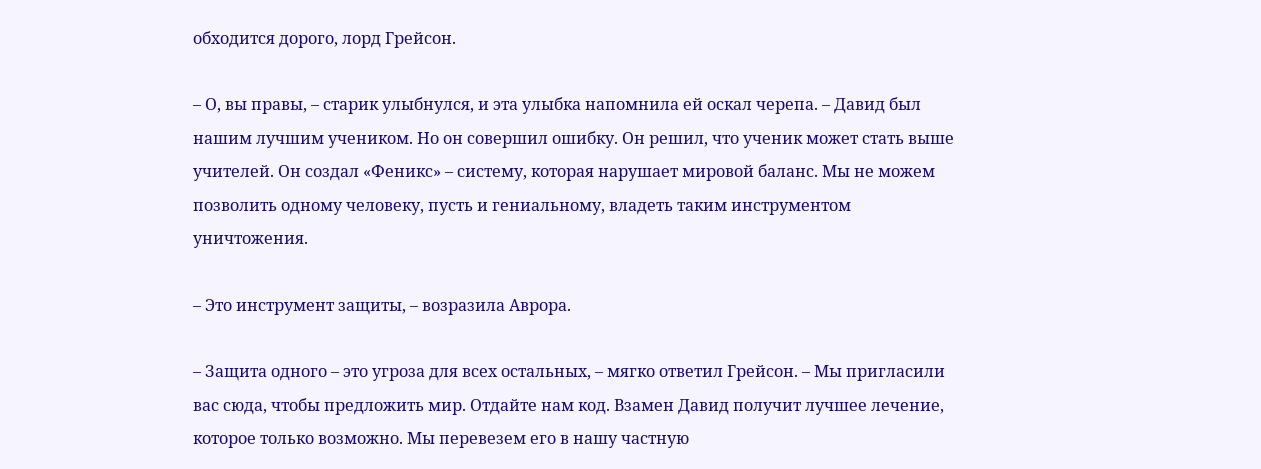обходится дорого, лорд Грейсон.

– О, вы правы, – старик улыбнулся, и эта улыбка напомнила ей оскал черепа. – Давид был нашим лучшим учеником. Но он совершил ошибку. Он решил, что ученик может стать выше учителей. Он создал «Феникс» – систему, которая нарушает мировой баланс. Мы не можем позволить одному человеку, пусть и гениальному, владеть таким инструментом уничтожения.

– Это инструмент защиты, – возразила Аврора.

– Защита одного – это угроза для всех остальных, – мягко ответил Грейсон. – Мы пригласили вас сюда, чтобы предложить мир. Отдайте нам код. Взамен Давид получит лучшее лечение, которое только возможно. Мы перевезем его в нашу частную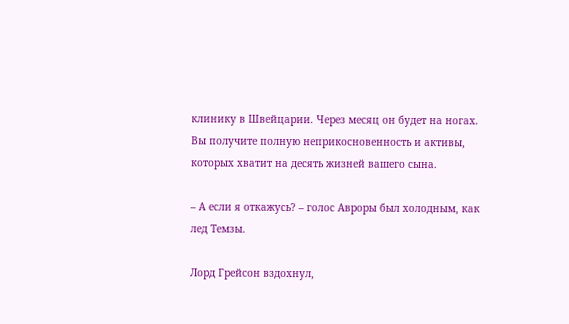клинику в Швейцарии. Через месяц он будет на ногах. Вы получите полную неприкосновенность и активы, которых хватит на десять жизней вашего сына.

– А если я откажусь? – голос Авроры был холодным, как лед Темзы.

Лорд Грейсон вздохнул,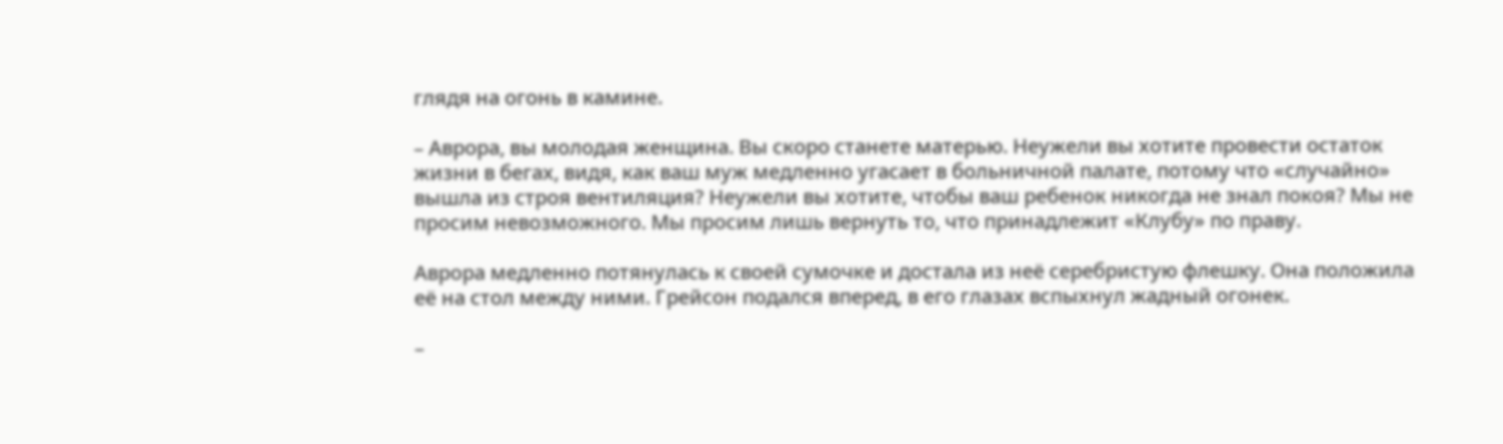глядя на огонь в камине.

– Аврора, вы молодая женщина. Вы скоро станете матерью. Неужели вы хотите провести остаток жизни в бегах, видя, как ваш муж медленно угасает в больничной палате, потому что «случайно» вышла из строя вентиляция? Неужели вы хотите, чтобы ваш ребенок никогда не знал покоя? Мы не просим невозможного. Мы просим лишь вернуть то, что принадлежит «Клубу» по праву.

Аврора медленно потянулась к своей сумочке и достала из неё серебристую флешку. Она положила её на стол между ними. Грейсон подался вперед, в его глазах вспыхнул жадный огонек.

–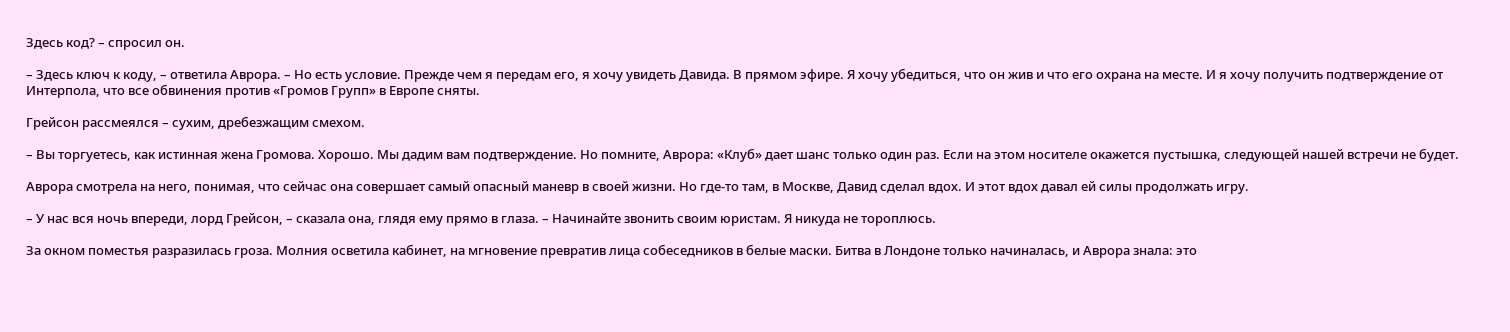Здесь код? – спросил он.

– Здесь ключ к коду, – ответила Аврора. – Но есть условие. Прежде чем я передам его, я хочу увидеть Давида. В прямом эфире. Я хочу убедиться, что он жив и что его охрана на месте. И я хочу получить подтверждение от Интерпола, что все обвинения против «Громов Групп» в Европе сняты.

Грейсон рассмеялся – сухим, дребезжащим смехом.

– Вы торгуетесь, как истинная жена Громова. Хорошо. Мы дадим вам подтверждение. Но помните, Аврора: «Клуб» дает шанс только один раз. Если на этом носителе окажется пустышка, следующей нашей встречи не будет.

Аврора смотрела на него, понимая, что сейчас она совершает самый опасный маневр в своей жизни. Но где-то там, в Москве, Давид сделал вдох. И этот вдох давал ей силы продолжать игру.

– У нас вся ночь впереди, лорд Грейсон, – сказала она, глядя ему прямо в глаза. – Начинайте звонить своим юристам. Я никуда не тороплюсь.

За окном поместья разразилась гроза. Молния осветила кабинет, на мгновение превратив лица собеседников в белые маски. Битва в Лондоне только начиналась, и Аврора знала: это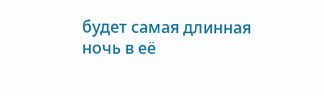будет самая длинная ночь в её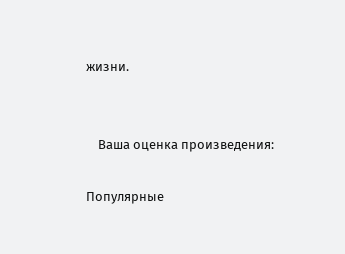жизни.


    Ваша оценка произведения:

Популярные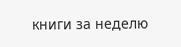книги за неделю